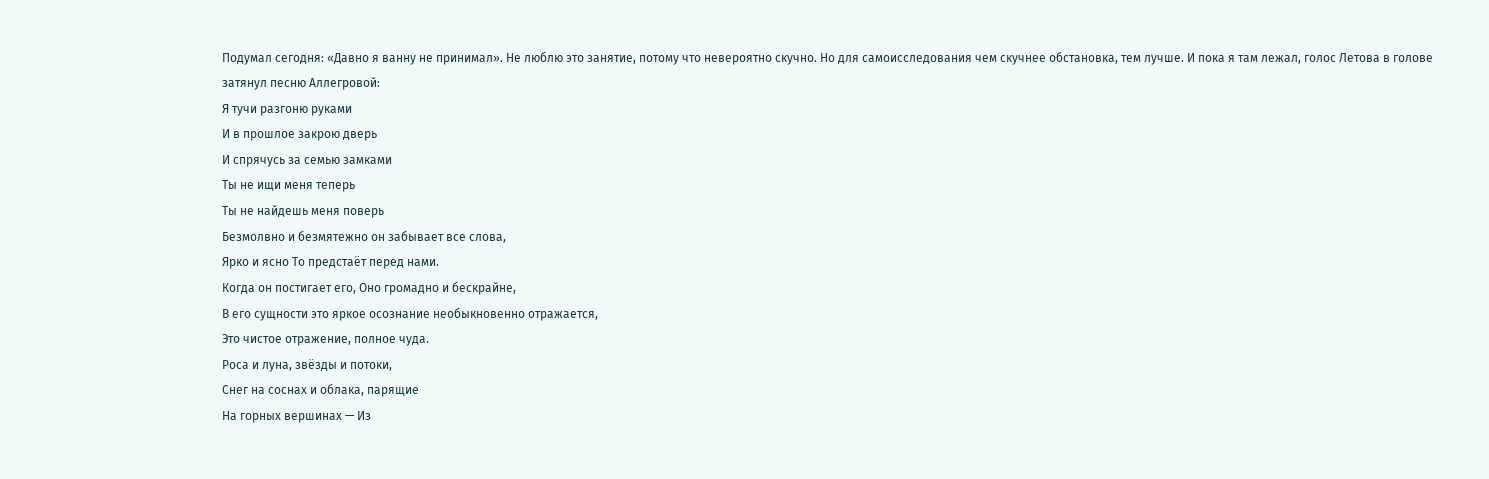Подумал сегодня: «Давно я ванну не принимал». Не люблю это занятие, потому что невероятно скучно. Но для самоисследования чем скучнее обстановка, тем лучше. И пока я там лежал, голос Летова в голове затянул песню Аллегровой:
Я тучи разгоню руками
И в прошлое закрою дверь
И спрячусь за семью замками
Ты не ищи меня теперь
Ты не найдешь меня поверь
Безмолвно и безмятежно он забывает все слова,
Ярко и ясно То предстаёт перед нами.
Когда он постигает его, Оно громадно и бескрайне,
В его сущности это яркое осознание необыкновенно отражается,
Это чистое отражение, полное чуда.
Роса и луна, звёзды и потоки,
Снег на соснах и облака, парящие
На горных вершинах — Из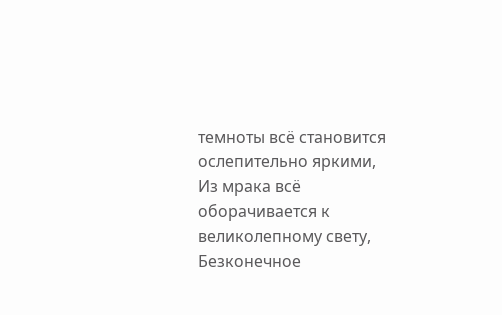темноты всё становится ослепительно яркими,
Из мрака всё оборачивается к великолепному свету,
Безконечное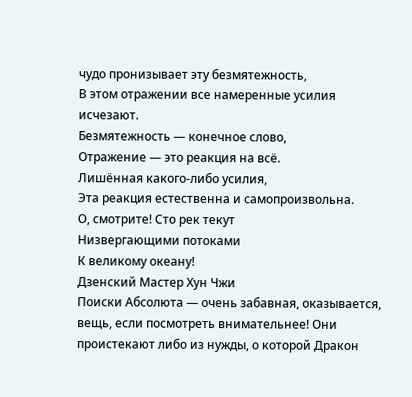чудо пронизывает эту безмятежность,
В этом отражении все намеренные усилия исчезают.
Безмятежность — конечное слово,
Отражение — это реакция на всё.
Лишённая какого-либо усилия,
Эта реакция естественна и самопроизвольна.
О, смотрите! Сто рек текут
Низвергающими потоками
К великому океану!
Дзенский Мастер Хун Чжи
Поиски Абсолюта — очень забавная, оказывается, вещь, если посмотреть внимательнее! Они проистекают либо из нужды, о которой Дракон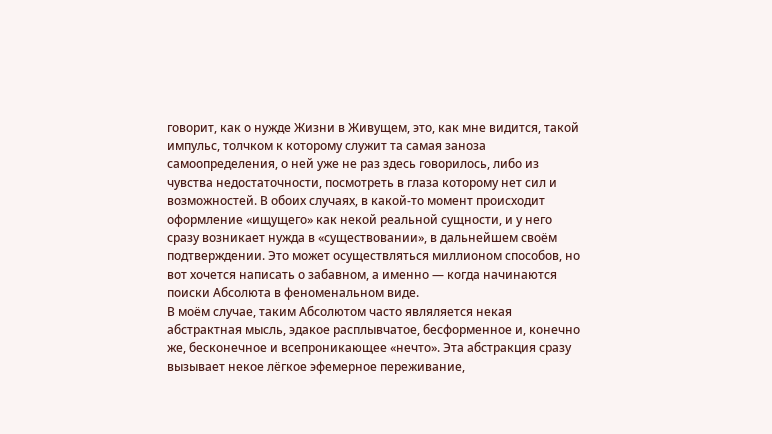говорит, как о нужде Жизни в Живущем, это, как мне видится, такой импульс, толчком к которому служит та самая заноза самоопределения, о ней уже не раз здесь говорилось, либо из чувства недостаточности, посмотреть в глаза которому нет сил и возможностей. В обоих случаях, в какой-то момент происходит оформление «ищущего» как некой реальной сущности, и у него сразу возникает нужда в «существовании», в дальнейшем своём подтверждении. Это может осуществляться миллионом способов, но вот хочется написать о забавном, а именно — когда начинаются поиски Абсолюта в феноменальном виде.
В моём случае, таким Абсолютом часто являляется некая абстрактная мысль, эдакое расплывчатое, бесформенное и, конечно же, бесконечное и всепроникающее «нечто». Эта абстракция сразу вызывает некое лёгкое эфемерное переживание,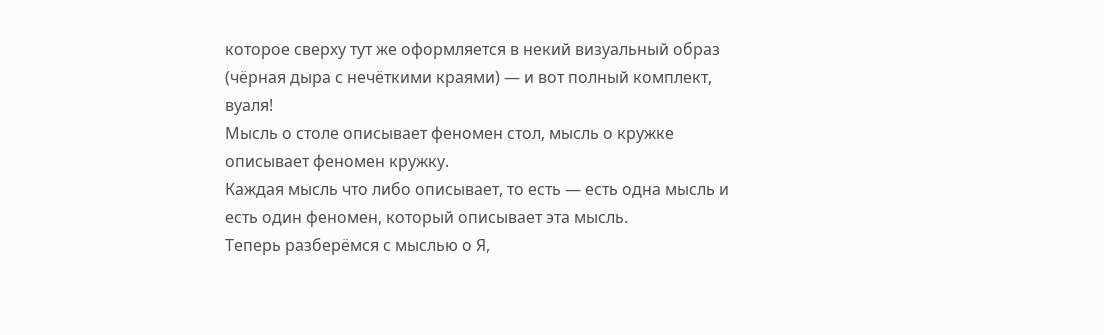которое сверху тут же оформляется в некий визуальный образ (чёрная дыра с нечёткими краями) — и вот полный комплект, вуаля!
Мысль о столе описывает феномен стол, мысль о кружке описывает феномен кружку.
Каждая мысль что либо описывает, то есть — есть одна мысль и есть один феномен, который описывает эта мысль.
Теперь разберёмся с мыслью о Я,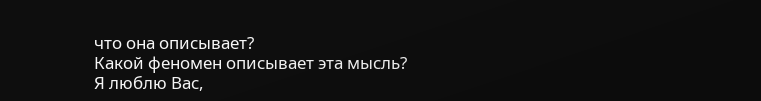что она описывает?
Какой феномен описывает эта мысль?
Я люблю Вас,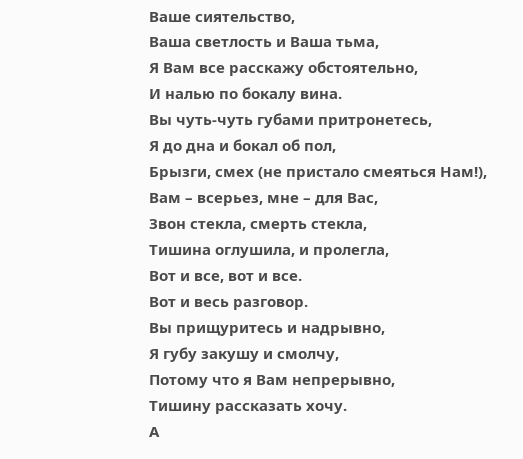Ваше сиятельство,
Ваша светлость и Ваша тьма,
Я Вам все расскажу обстоятельно,
И налью по бокалу вина.
Вы чуть-чуть губами притронетесь,
Я до дна и бокал об пол,
Брызги, смех (не пристало смеяться Нам!),
Вам – всерьез, мне – для Вас,
Звон стекла, смерть стекла,
Тишина оглушила, и пролегла,
Вот и все, вот и все.
Вот и весь разговор.
Вы прищуритесь и надрывно,
Я губу закушу и смолчу,
Потому что я Вам непрерывно,
Тишину рассказать хочу.
А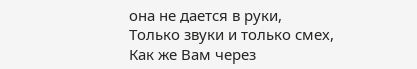она не дается в руки,
Только звуки и только смех,
Как же Вам через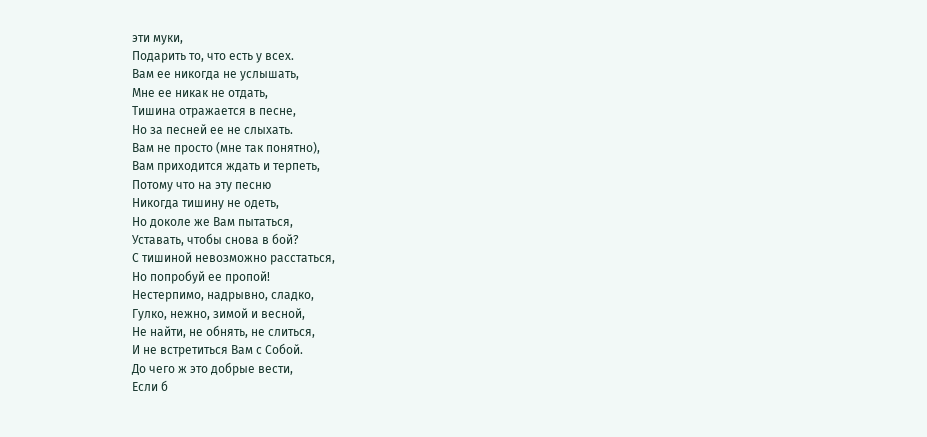эти муки,
Подарить то, что есть у всех.
Вам ее никогда не услышать,
Мне ее никак не отдать,
Тишина отражается в песне,
Но за песней ее не слыхать.
Вам не просто (мне так понятно),
Вам приходится ждать и терпеть,
Потому что на эту песню
Никогда тишину не одеть,
Но доколе же Вам пытаться,
Уставать, чтобы снова в бой?
С тишиной невозможно расстаться,
Но попробуй ее пропой!
Нестерпимо, надрывно, сладко,
Гулко, нежно, зимой и весной,
Не найти, не обнять, не слиться,
И не встретиться Вам с Собой.
До чего ж это добрые вести,
Если б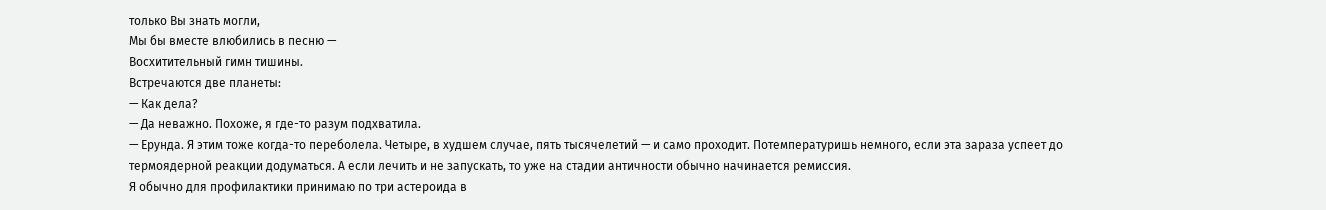только Вы знать могли,
Мы бы вместе влюбились в песню —
Восхитительный гимн тишины.
Встречаются две планеты:
— Как дела?
— Да неважно. Похоже, я где-то разум подхватила.
— Ерунда. Я этим тоже когда-то переболела. Четыре, в худшем случае, пять тысячелетий — и само проходит. Потемпературишь немного, если эта зараза успеет до термоядерной реакции додуматься. А если лечить и не запускать, то уже на стадии античности обычно начинается ремиссия.
Я обычно для профилактики принимаю по три астероида в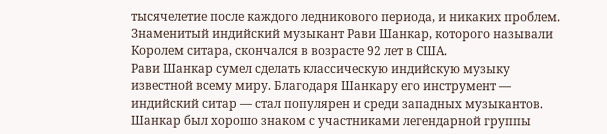тысячелетие после каждого ледникового периода, и никаких проблем.
Знаменитый индийский музыкант Рави Шанкар, которого называли Королем ситара, скончался в возрасте 92 лет в США.
Рави Шанкар сумел сделать классическую индийскую музыку известной всему миру. Благодаря Шанкару его инструмент — индийский ситар — стал популярен и среди западных музыкантов.
Шанкар был хорошо знаком с участниками легендарной группы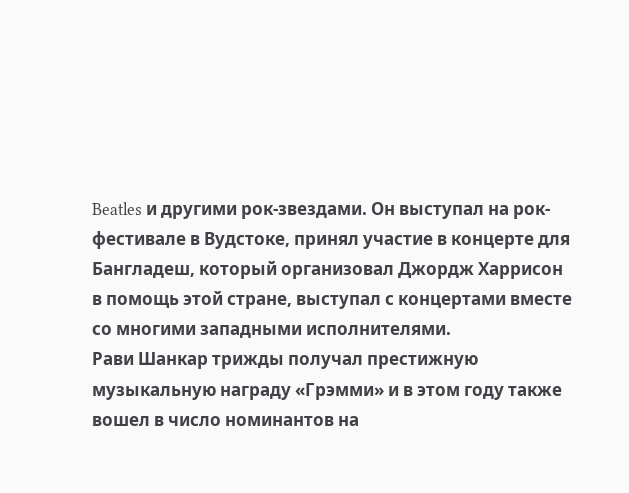Beatles и другими рок-звездами. Он выступал на рок-фестивале в Вудстоке, принял участие в концерте для Бангладеш, который организовал Джордж Харрисон в помощь этой стране, выступал с концертами вместе со многими западными исполнителями.
Рави Шанкар трижды получал престижную музыкальную награду «Грэмми» и в этом году также вошел в число номинантов на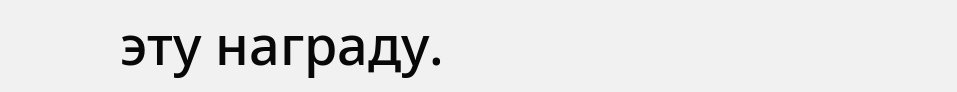эту награду.